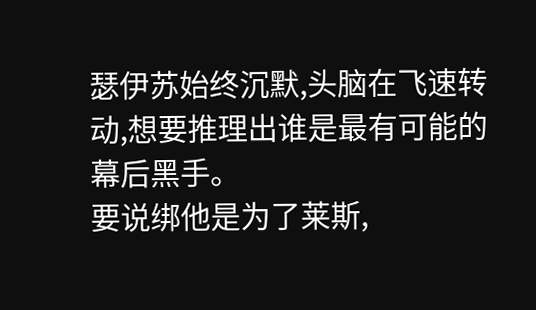瑟伊苏始终沉默,头脑在飞速转动,想要推理出谁是最有可能的幕后黑手。
要说绑他是为了莱斯,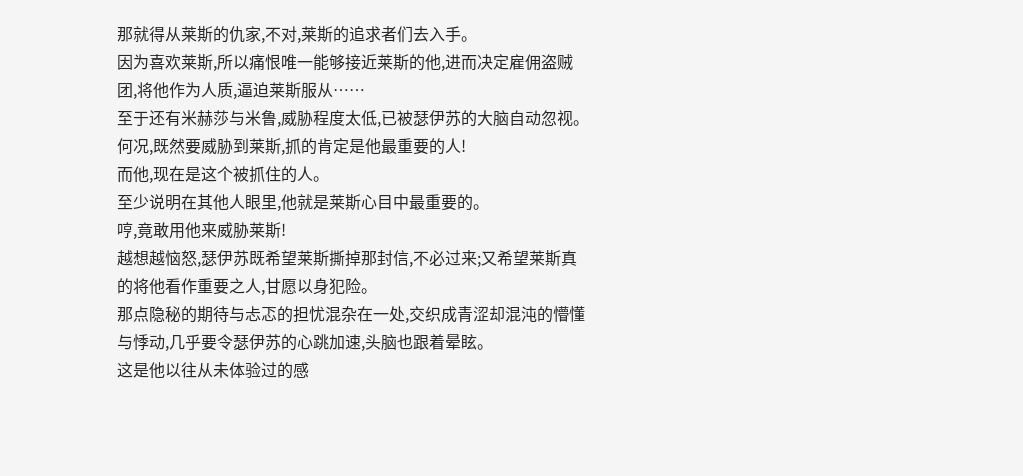那就得从莱斯的仇家,不对,莱斯的追求者们去入手。
因为喜欢莱斯,所以痛恨唯一能够接近莱斯的他,进而决定雇佣盗贼团,将他作为人质,逼迫莱斯服从……
至于还有米赫莎与米鲁,威胁程度太低,已被瑟伊苏的大脑自动忽视。
何况,既然要威胁到莱斯,抓的肯定是他最重要的人!
而他,现在是这个被抓住的人。
至少说明在其他人眼里,他就是莱斯心目中最重要的。
哼,竟敢用他来威胁莱斯!
越想越恼怒,瑟伊苏既希望莱斯撕掉那封信,不必过来;又希望莱斯真的将他看作重要之人,甘愿以身犯险。
那点隐秘的期待与忐忑的担忧混杂在一处,交织成青涩却混沌的懵懂与悸动,几乎要令瑟伊苏的心跳加速,头脑也跟着晕眩。
这是他以往从未体验过的感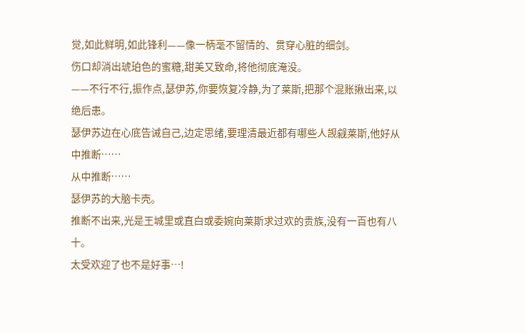觉,如此鲜明,如此锋利——像一柄毫不留情的、贯穿心脏的细剑。
伤口却淌出琥珀色的蜜糖,甜美又致命,将他彻底淹没。
——不行不行,振作点,瑟伊苏,你要恢复冷静,为了莱斯,把那个混账揪出来,以绝后患。
瑟伊苏边在心底告诫自己,边定思绪,要理清最近都有哪些人觊觎莱斯,他好从中推断……
从中推断……
瑟伊苏的大脑卡壳。
推断不出来,光是王城里或直白或委婉向莱斯求过欢的贵族,没有一百也有八十。
太受欢迎了也不是好事…!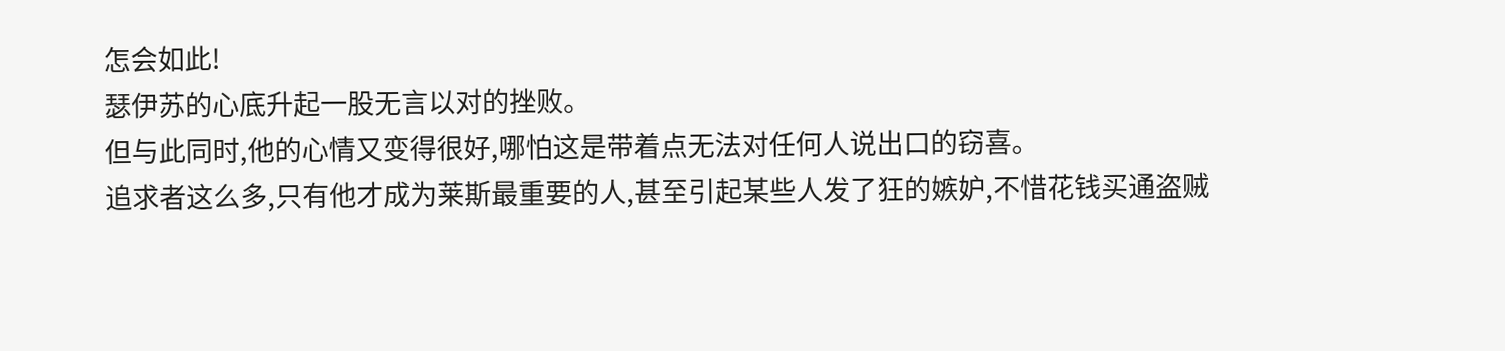怎会如此!
瑟伊苏的心底升起一股无言以对的挫败。
但与此同时,他的心情又变得很好,哪怕这是带着点无法对任何人说出口的窃喜。
追求者这么多,只有他才成为莱斯最重要的人,甚至引起某些人发了狂的嫉妒,不惜花钱买通盗贼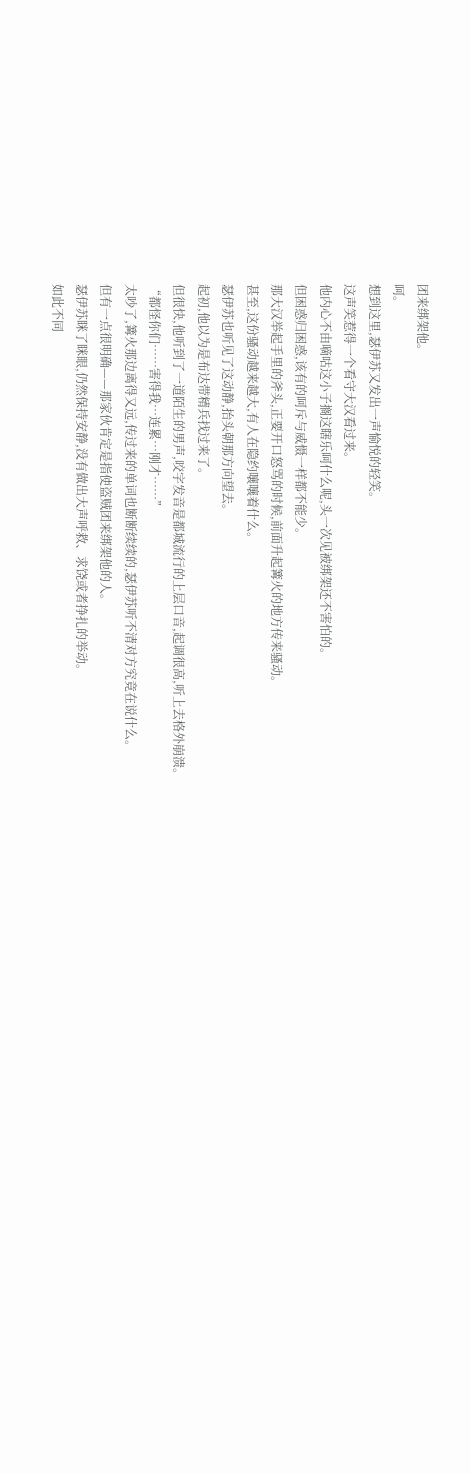团来绑架他。
呵。
想到这里,瑟伊苏又发出一声愉悦的轻笑。
这声笑惹得一个看守大汉看过来。
他内心不由嘀咕这小子搁这瞎乐呵什么呢,头一次见被绑架还不害怕的。
但困惑归困惑,该有的呵斥与威慑一样都不能少。
那大汉举起手里的斧头,正要开口怒骂的时候,前面升起篝火的地方传来骚动。
甚至,这份骚动越来越大,有人在隐约嚷嚷着什么。
瑟伊苏也听见了这动静,抬头朝那方向望去。
起初,他以为是布达带精兵找过来了。
但很快,他听到了一道陌生的男声,咬字发音是都城流行的上层口音,起调很高,听上去格外崩溃。
“都怪你们……害得我…连累…刚才……”
太吵了,篝火那边离得又远,传过来的单词也断断续续的,瑟伊苏听不清对方究竟在说什么。
但有一点很明确——那家伙肯定是指使盗贼团来绑架他的人。
瑟伊苏眯了眯眼,仍然保持安静,没有做出大声呼救、求饶或者挣扎的举动。
如此不同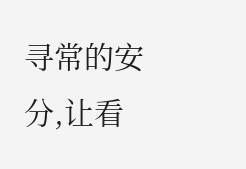寻常的安分,让看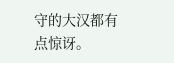守的大汉都有点惊讶。